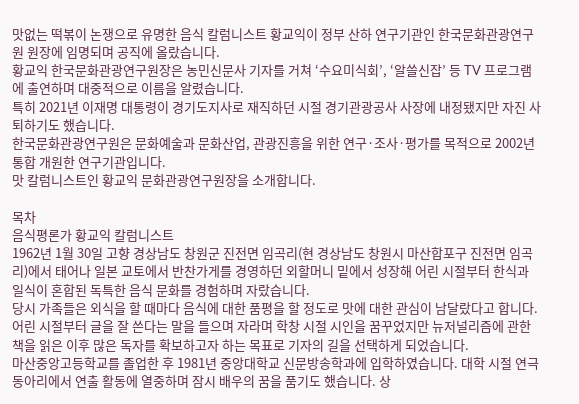맛없는 떡볶이 논쟁으로 유명한 음식 칼럼니스트 황교익이 정부 산하 연구기관인 한국문화관광연구원 원장에 임명되며 공직에 올랐습니다.
황교익 한국문화관광연구원장은 농민신문사 기자를 거쳐 ‘수요미식회’, ‘알쓸신잡’ 등 TV 프로그램에 출연하며 대중적으로 이름을 알렸습니다.
특히 2021년 이재명 대통령이 경기도지사로 재직하던 시절 경기관광공사 사장에 내정됐지만 자진 사퇴하기도 했습니다.
한국문화관광연구원은 문화예술과 문화산업, 관광진흥을 위한 연구·조사·평가를 목적으로 2002년 통합 개원한 연구기관입니다.
맛 칼럼니스트인 황교익 문화관광연구원장을 소개합니다.

목차
음식평론가 황교익 칼럼니스트
1962년 1월 30일 고향 경상남도 창원군 진전면 임곡리(현 경상남도 창원시 마산합포구 진전면 임곡리)에서 태어나 일본 교토에서 반찬가게를 경영하던 외할머니 밑에서 성장해 어린 시절부터 한식과 일식이 혼합된 독특한 음식 문화를 경험하며 자랐습니다.
당시 가족들은 외식을 할 때마다 음식에 대한 품평을 할 정도로 맛에 대한 관심이 남달랐다고 합니다. 어린 시절부터 글을 잘 쓴다는 말을 들으며 자라며 학창 시절 시인을 꿈꾸었지만 뉴저널리즘에 관한 책을 읽은 이후 많은 독자를 확보하고자 하는 목표로 기자의 길을 선택하게 되었습니다.
마산중앙고등학교를 졸업한 후 1981년 중앙대학교 신문방송학과에 입학하였습니다. 대학 시절 연극 동아리에서 연출 활동에 열중하며 잠시 배우의 꿈을 품기도 했습니다. 상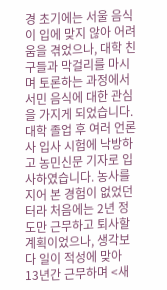경 초기에는 서울 음식이 입에 맞지 않아 어려움을 겪었으나, 대학 친구들과 막걸리를 마시며 토론하는 과정에서 서민 음식에 대한 관심을 가지게 되었습니다.
대학 졸업 후 여러 언론사 입사 시험에 낙방하고 농민신문 기자로 입사하였습니다. 농사를 지어 본 경험이 없었던터라 처음에는 2년 정도만 근무하고 퇴사할 계획이었으나, 생각보다 일이 적성에 맞아 13년간 근무하며 <새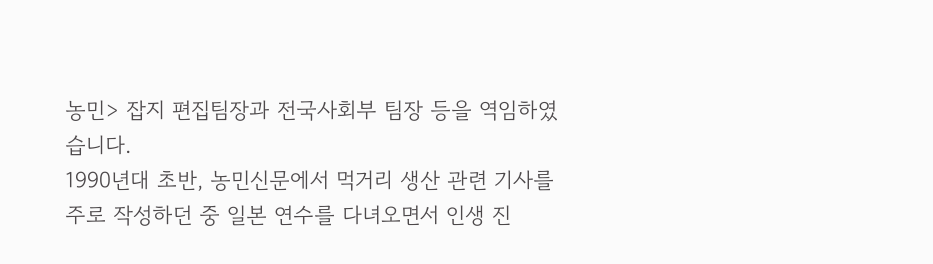농민> 잡지 편집팀장과 전국사회부 팀장 등을 역임하였습니다.
1990년대 초반, 농민신문에서 먹거리 생산 관련 기사를 주로 작성하던 중 일본 연수를 다녀오면서 인생 진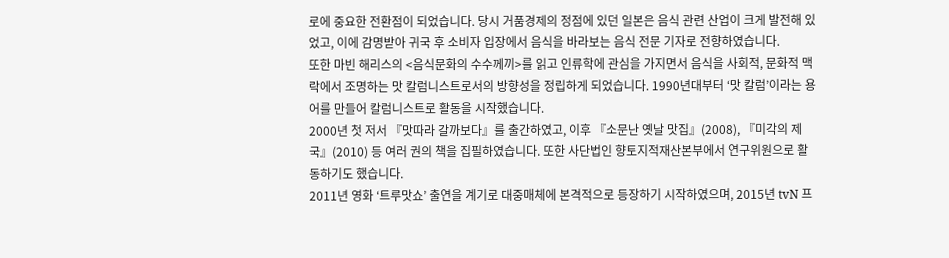로에 중요한 전환점이 되었습니다. 당시 거품경제의 정점에 있던 일본은 음식 관련 산업이 크게 발전해 있었고, 이에 감명받아 귀국 후 소비자 입장에서 음식을 바라보는 음식 전문 기자로 전향하였습니다.
또한 마빈 해리스의 <음식문화의 수수께끼>를 읽고 인류학에 관심을 가지면서 음식을 사회적, 문화적 맥락에서 조명하는 맛 칼럼니스트로서의 방향성을 정립하게 되었습니다. 1990년대부터 ‘맛 칼럼’이라는 용어를 만들어 칼럼니스트로 활동을 시작했습니다.
2000년 첫 저서 『맛따라 갈까보다』를 출간하였고, 이후 『소문난 옛날 맛집』(2008), 『미각의 제국』(2010) 등 여러 권의 책을 집필하였습니다. 또한 사단법인 향토지적재산본부에서 연구위원으로 활동하기도 했습니다.
2011년 영화 ‘트루맛쇼’ 출연을 계기로 대중매체에 본격적으로 등장하기 시작하였으며, 2015년 tvN 프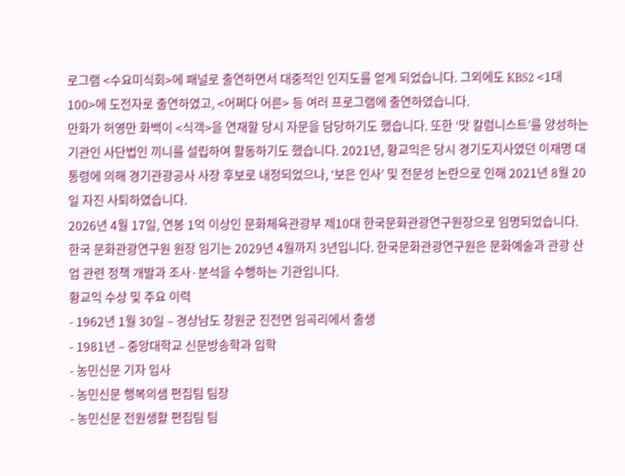로그램 <수요미식회>에 패널로 출연하면서 대중적인 인지도를 얻게 되었습니다. 그외에도 KBS2 <1대 100>에 도전자로 출연하였고, <어쩌다 어른> 등 여러 프로그램에 출연하였습니다.
만화가 허영만 화백이 <식객>을 연재할 당시 자문을 담당하기도 했습니다. 또한 ‘맛 칼럼니스트’를 양성하는 기관인 사단법인 끼니를 설립하여 활동하기도 했습니다. 2021년, 황교익은 당시 경기도지사였던 이재명 대통령에 의해 경기관광공사 사장 후보로 내정되었으나, ‘보은 인사’ 및 전문성 논란으로 인해 2021년 8월 20일 자진 사퇴하였습니다.
2026년 4월 17일, 연봉 1억 이상인 문화체육관광부 제10대 한국문화관광연구원장으로 임명되었습니다. 한국 문화관광연구원 원장 임기는 2029년 4월까지 3년입니다. 한국문화관광연구원은 문화예술과 관광 산업 관련 정책 개발과 조사·분석을 수행하는 기관입니다.
황교익 수상 및 주요 이력
- 1962년 1월 30일 – 경상남도 창원군 진전면 임곡리에서 출생
- 1981년 – 중앙대학교 신문방송학과 입학
- 농민신문 기자 입사
- 농민신문 행복의샘 편집팀 팀장
- 농민신문 전원생활 편집팀 팀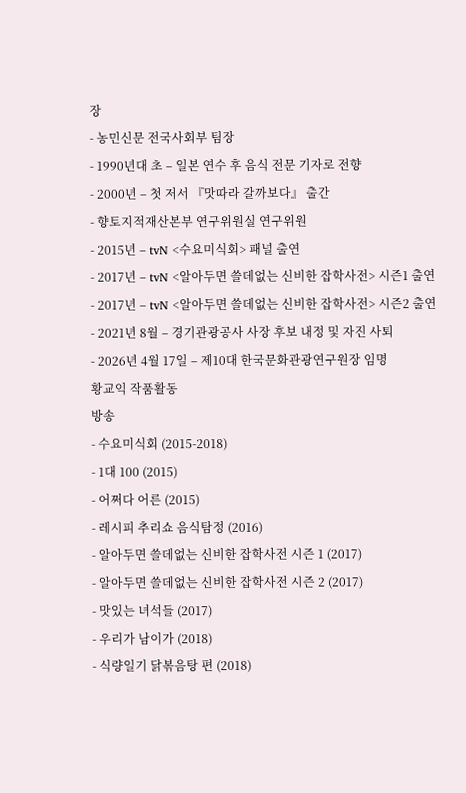장
- 농민신문 전국사회부 팀장
- 1990년대 초 – 일본 연수 후 음식 전문 기자로 전향
- 2000년 – 첫 저서 『맛따라 갈까보다』 출간
- 향토지적재산본부 연구위원실 연구위원
- 2015년 – tvN <수요미식회> 패널 출연
- 2017년 – tvN <알아두면 쓸데없는 신비한 잡학사전> 시즌1 출연
- 2017년 – tvN <알아두면 쓸데없는 신비한 잡학사전> 시즌2 출연
- 2021년 8월 – 경기관광공사 사장 후보 내정 및 자진 사퇴
- 2026년 4월 17일 – 제10대 한국문화관광연구원장 임명
황교익 작품활동
방송
- 수요미식회 (2015-2018)
- 1대 100 (2015)
- 어쩌다 어른 (2015)
- 레시피 추리쇼 음식탐정 (2016)
- 알아두면 쓸데없는 신비한 잡학사전 시즌 1 (2017)
- 알아두면 쓸데없는 신비한 잡학사전 시즌 2 (2017)
- 맛있는 녀석들 (2017)
- 우리가 남이가 (2018)
- 식량일기 닭볶음탕 편 (2018)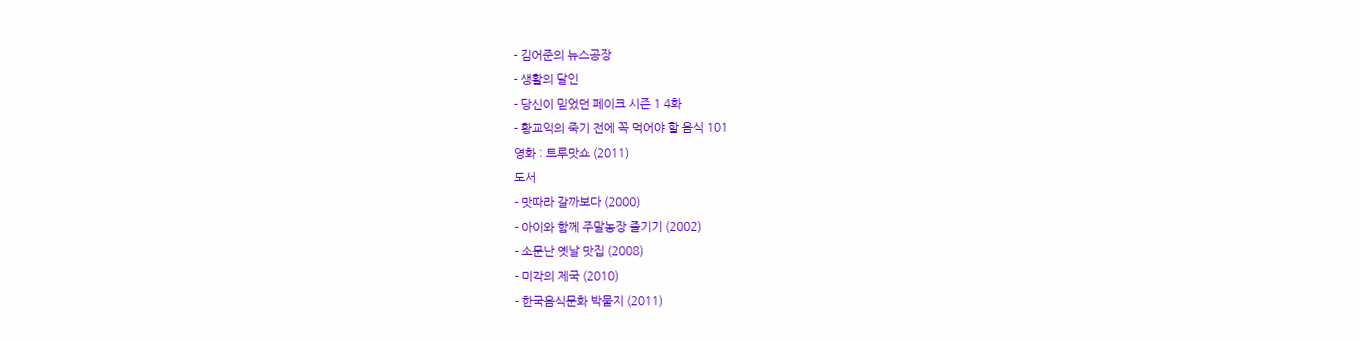- 김어준의 뉴스공장
- 생활의 달인
- 당신이 믿었던 페이크 시즌 1 4화
- 황교익의 죽기 전에 꼭 먹어야 할 음식 101
영화 : 트루맛쇼 (2011)
도서
- 맛따라 갈까보다 (2000)
- 아이와 함께 주말농장 즐기기 (2002)
- 소문난 옛날 맛집 (2008)
- 미각의 제국 (2010)
- 한국음식문화 박물지 (2011)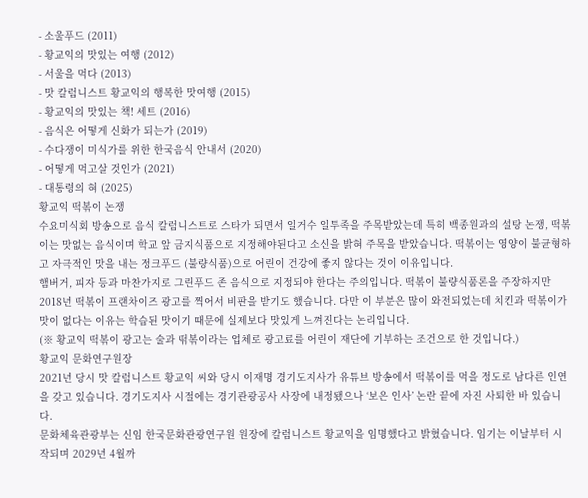- 소울푸드 (2011)
- 황교익의 맛있는 여행 (2012)
- 서울을 먹다 (2013)
- 맛 칼럼니스트 황교익의 행복한 맛여행 (2015)
- 황교익의 맛있는 책! 세트 (2016)
- 음식은 어떻게 신화가 되는가 (2019)
- 수다쟁이 미식가를 위한 한국음식 안내서 (2020)
- 어떻게 먹고살 것인가 (2021)
- 대통령의 혀 (2025)
황교익 떡볶이 논쟁
수요미식회 방송으로 음식 칼럼니스트로 스타가 되면서 일거수 일투족을 주목받았는데 특히 백종원과의 설탕 논쟁, 떡볶이는 맛없는 음식이며 학교 앞 금지식품으로 지정해야된다고 소신을 밝혀 주목을 받았습니다. 떡볶이는 영양이 불균형하고 자극적인 맛을 내는 정크푸드 (불량식품)으로 어린이 건강에 좋지 않다는 것이 이유입니다.
햄버거, 피자 등과 마찬가지로 그린푸드 존 음식으로 지정되야 한다는 주의입니다. 떡볶이 불량식품론을 주장하지만 2018년 떡볶이 프랜차이즈 광고를 찍어서 비판을 받기도 했습니다. 다만 이 부분은 많이 와전되었는데 치킨과 떡볶이가 맛이 없다는 이유는 학습된 맛이기 때문에 실제보다 맛있게 느껴진다는 논리입니다.
(※ 황교익 떡볶이 광고는 술과 떢볶이라는 업체로 광고료를 어린이 재단에 기부하는 조건으로 한 것입니다.)
황교익 문화연구원장
2021년 당시 맛 칼럼니스트 황교익 씨와 당시 이재명 경기도지사가 유튜브 방송에서 떡볶이를 먹을 정도로 남다른 인연을 갖고 있습니다. 경기도지사 시절에는 경기관광공사 사장에 내정됐으나 ‘보은 인사’ 논란 끝에 자진 사퇴한 바 있습니다.
문화체육관광부는 신임 한국문화관광연구원 원장에 칼럼니스트 황교익을 임명했다고 밝혔습니다. 임기는 이날부터 시작되며 2029년 4월까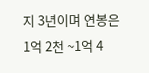지 3년이며 연봉은 1억 2천 ~1억 4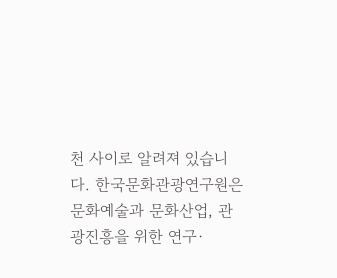천 사이로 알려져 있습니다. 한국문화관광연구원은 문화예술과 문화산업, 관광진흥을 위한 연구·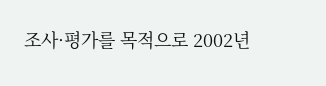조사·평가를 목적으로 2002년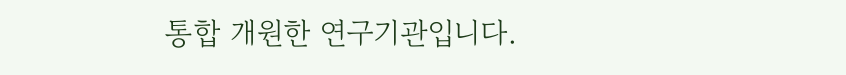통합 개원한 연구기관입니다.